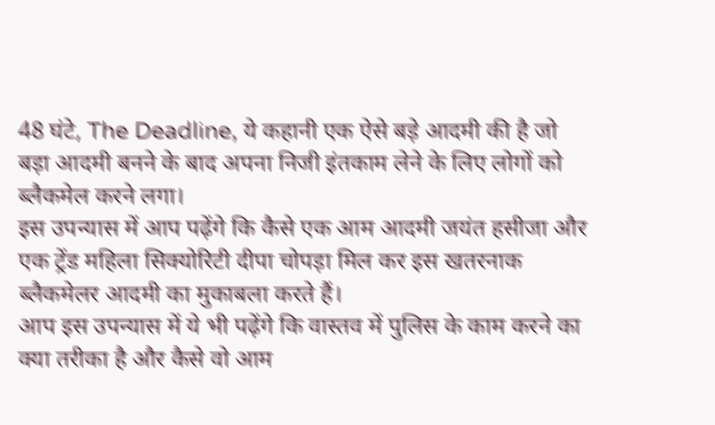48 घंटे, The Deadline, ये कहानी एक ऐसे बड़े आदमी की है जो बड़ा आदमी बनने के बाद अपना निजी इंतकाम लेने के लिए लोगों को ब्लैकमेल करने लगा।
इस उपन्यास में आप पढ़ेंगे कि कैसे एक आम आदमी जयंत हसीजा और एक ट्रेंड महिला सिक्योरिटी दीपा चोपड़ा मिल कर इस खतरनाक ब्लैकमेलर आदमी का मुकाबला करते हैं।
आप इस उपन्यास में ये भी पढ़ेंगे कि वास्तव में पुलिस के काम करने का क्या तरीका है और कैसे वो आम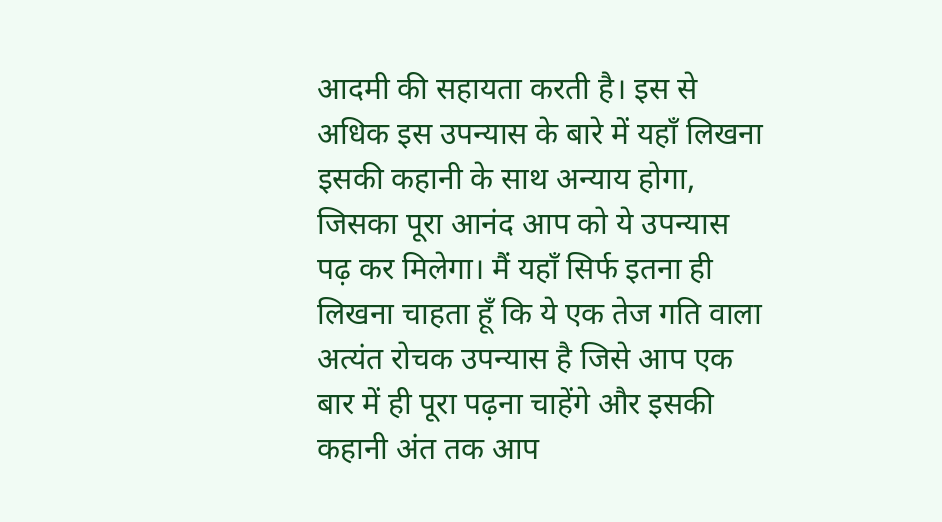आदमी की सहायता करती है। इस से अधिक इस उपन्यास के बारे में यहाँ लिखना इसकी कहानी के साथ अन्याय होगा, जिसका पूरा आनंद आप को ये उपन्यास पढ़ कर मिलेगा। मैं यहाँ सिर्फ इतना ही लिखना चाहता हूँ कि ये एक तेज गति वाला अत्यंत रोचक उपन्यास है जिसे आप एक बार में ही पूरा पढ़ना चाहेंगे और इसकी कहानी अंत तक आप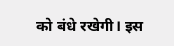को बंधे रखेगी। इस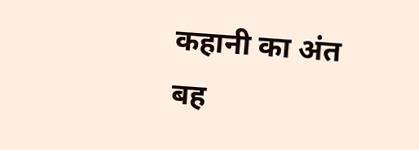कहानी का अंत बह